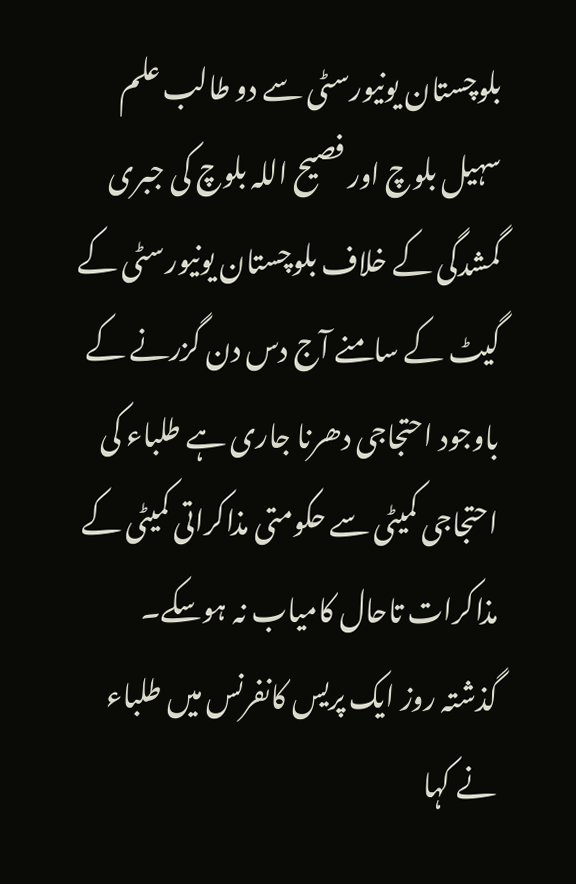بلوچستان یونیورسٹی سے دو طالب علم سہیل بلوچ اور فصیح اللہ بلوچ کی جبری گمشدگی کے خلاف بلوچستان یونیورسٹی کے گیٹ کے سامنے آج دس دن گزرنے کے باوجود احتجاجی دھرنا جاری ہے طلباء کی احتجاجی کمیٹی سے حکومتی مذاکراتی کمیٹی کے مذاکرات تاحال کامیاب نہ ہوسکے۔
گذشتہ روز ایک پریس کانفرنس میں طلباء نے کہا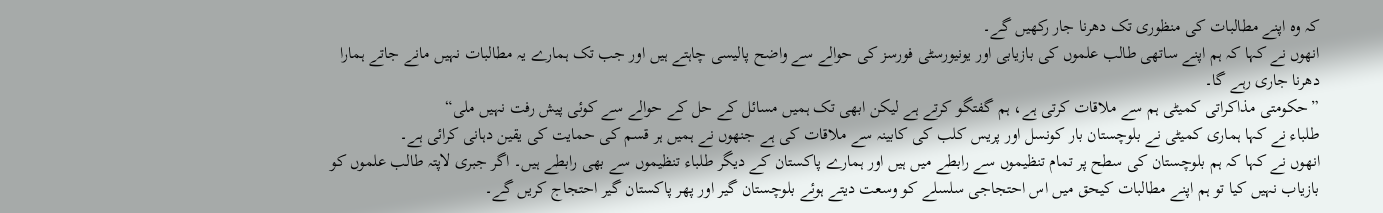کہ وہ اپنے مطالبات کی منظوری تک دھرنا جار رکھیں گے۔
انھوں نے کہا کہ ہم اپنے ساتھی طالب علموں کی بازیابی اور یونیورسٹی فورسز کی حوالے سے واضح پالیسی چاہتے ہیں اور جب تک ہمارے یہ مطالبات نہیں مانے جاتے ہمارا دھرنا جاری رہے گا۔
”حکومتی مذاکراتی کمیٹی ہم سے ملاقات کرتی ہے، ہم گفتگو کرتے ہے لیکن ابھی تک ہمیں مسائل کے حل کے حوالے سے کوئی پیش رفت نہیں ملی“
طلباء نے کہا ہماری کمیٹی نے بلوچستان بار کونسل اور پریس کلب کی کابینہ سے ملاقات کی ہے جنھوں نے ہمیں ہر قسم کی حمایت کی یقین دہانی کرائی ہے۔
انھوں نے کہا کہ ہم بلوچستان کی سطح پر تمام تنظیموں سے رابطے میں ہیں اور ہمارے پاکستان کے دیگر طلباء تنظیموں سے بھی رابطے ہیں۔ اگر جبری لاپتہ طالب علموں کو بازیاب نہیں کیا تو ہم اپنے مطالبات کیحق میں اس احتجاجی سلسلے کو وسعت دیتے ہوئے بلوچستان گیر اور پھر پاکستان گیر احتجاج کریں گے۔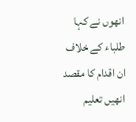انھوں نے کہا طلباء کے خلاف ان اقدام کا مقصد انھیں تعلیم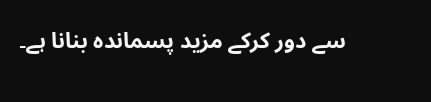سے دور کرکے مزید پسماندہ بنانا ہے۔